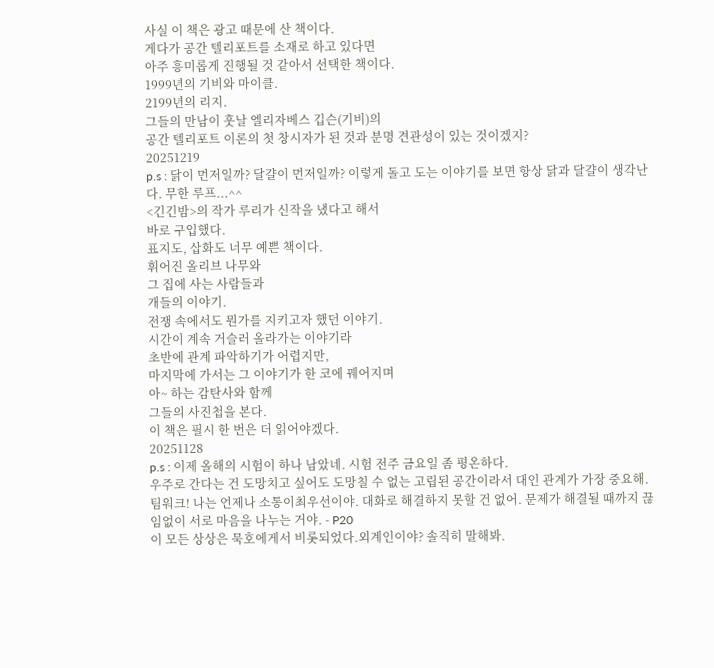사실 이 책은 광고 때문에 산 책이다.
게다가 공간 텔리포트를 소재로 하고 있다면
아주 흥미롭게 진행될 것 같아서 선택한 책이다.
1999년의 기비와 마이클.
2199년의 리지.
그들의 만남이 훗날 엘리자베스 깁슨(기비)의
공간 텔리포트 이론의 첫 창시자가 된 것과 분명 견관성이 있는 것이겠지?
20251219
p.s : 닭이 먼저일까? 달걀이 먼저일까? 이렇게 돌고 도는 이야기를 보면 항상 닭과 달걀이 생각난다. 무한 루프...^^
<긴긴밤>의 작가 루리가 신작을 냈다고 해서
바로 구입했다.
표지도, 삽화도 너무 예쁜 책이다.
휘어진 올리브 나무와
그 집에 사는 사람들과
개들의 이야기.
전쟁 속에서도 뭔가를 지키고자 했던 이야기.
시간이 계속 거슬러 올라가는 이야기라
초반에 관계 파악하기가 어렵지만,
마지막에 가서는 그 이야기가 한 코에 꿰어지며
아~ 하는 감탄사와 함께
그들의 사진첩을 본다.
이 책은 필시 한 번은 더 읽어야겠다.
20251128
p.s : 이제 올해의 시험이 하나 남았네. 시험 전주 금요일 좀 평온하다.
우주로 간다는 건 도망치고 싶어도 도망칠 수 없는 고립된 공간이라서 대인 관계가 가장 중요해. 팀워크! 나는 언제나 소통이최우선이야. 대화로 해결하지 못할 건 없어. 문제가 해결될 때까지 끊임없이 서로 마음을 나누는 거야. - P20
이 모든 상상은 묵호에게서 비롯되었다.외계인이야? 솔직히 말해봐.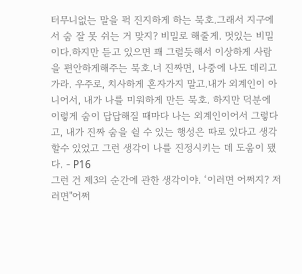터무니없는 말을 퍽 진지하게 하는 묵호.그래서 지구에서 숨 잘 못 쉬는 거 맞지? 비밀로 해줄게. 멋있는 비밀이다.하지만 듣고 있으면 꽤 그럴듯해서 이상하게 사람을 편안하게해주는 묵호.너 진짜면, 나중에 나도 데리고 가라. 우주로, 치사하게 혼자가지 말고.내가 외계인이 아니어서, 내가 나를 미워하게 만든 묵호. 하지만 덕분에 이렇게 숨이 답답해질 때마다 나는 외계인이어서 그렇다고, 내가 진짜 숨을 쉴 수 있는 행성은 따로 있다고 생각할수 있었고 그런 생각이 나를 진정시키는 데 도움이 됐다. - P16
그런 건 제3의 순간에 관한 생각이야. ‘이러면 어쩌지? 저러면"어쩌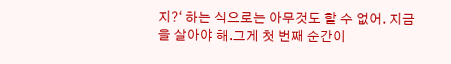지?‘ 하는 식으로는 아무것도 할 수 없어. 지금을 살아야 해.그게 첫 번째 순간이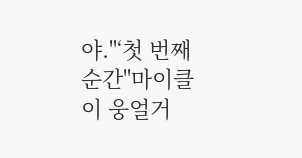야."‘첫 번째 순간"마이클이 웅얼거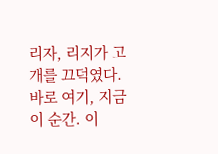리자, 리지가 고개를 끄덕였다.바로 여기, 지금 이 순간. 이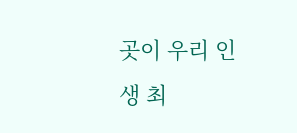곳이 우리 인생 최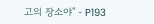고의 장소야" - P193